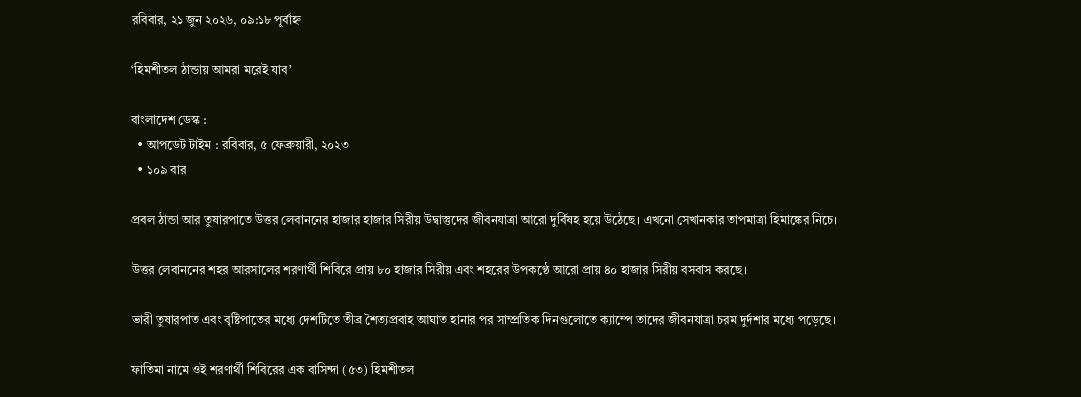রবিবার, ২১ জুন ২০২৬, ০৯:১৮ পূর্বাহ্ন

‘হিমশীতল ঠান্ডায় আমরা মরেই যাব’

বাংলাদেশ ডেস্ক :
  • আপডেট টাইম : রবিবার, ৫ ফেব্রুয়ারী, ২০২৩
  • ১০৯ বার

প্রবল ঠান্ডা আর তুষারপাতে উত্তর লেবাননের হাজার হাজার সিরীয় উদ্বাস্তুদের জীবনযাত্রা আরো দুর্বিষহ হয়ে উঠেছে। এখনো সেখানকার তাপমাত্রা হিমাঙ্কের নিচে।

উত্তর লেবাননের শহর আরসালের শরণার্থী শিবিরে প্রায় ৮০ হাজার সিরীয় এবং শহরের উপকণ্ঠে আরো প্রায় ৪০ হাজার সিরীয় বসবাস করছে।

ভারী তুষারপাত এবং বৃষ্টিপাতের মধ্যে দেশটিতে তীব্র শৈত্যপ্রবাহ আঘাত হানার পর সাম্প্রতিক দিনগুলোতে ক্যাম্পে তাদের জীবনযাত্রা চরম দুর্দশার মধ্যে পড়েছে।

ফাতিমা নামে ওই শরণার্থী শিবিরের এক বাসিন্দা (৫৩) হিমশীতল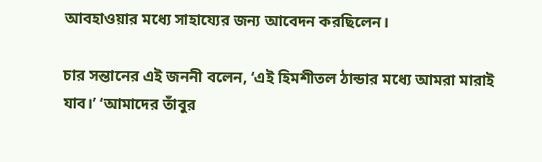আবহাওয়ার মধ্যে সাহায্যের জন্য আবেদন করছিলেন।

চার সন্তানের এই জননী বলেন, ‘এই হিমশীতল ঠান্ডার মধ্যে আমরা মারাই যাব।’ ‘আমাদের তাঁবুর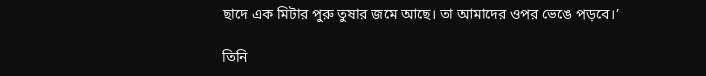ছাদে এক মিটার পুরু তুষার জমে আছে। তা আমাদের ওপর ভেঙে পড়বে।’

তিনি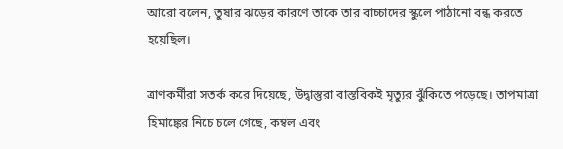আরো বলেন, তুষার ঝড়ের কারণে তাকে তার বাচ্চাদের স্কুলে পাঠানো বন্ধ করতে হয়েছিল।

ত্রাণকর্মীরা সতর্ক করে দিয়েছে, উদ্বাস্তুরা বাস্তবিকই মৃত্যুর ঝুঁকিতে পড়েছে। তাপমাত্রা হিমাঙ্কের নিচে চলে গেছে, কম্বল এবং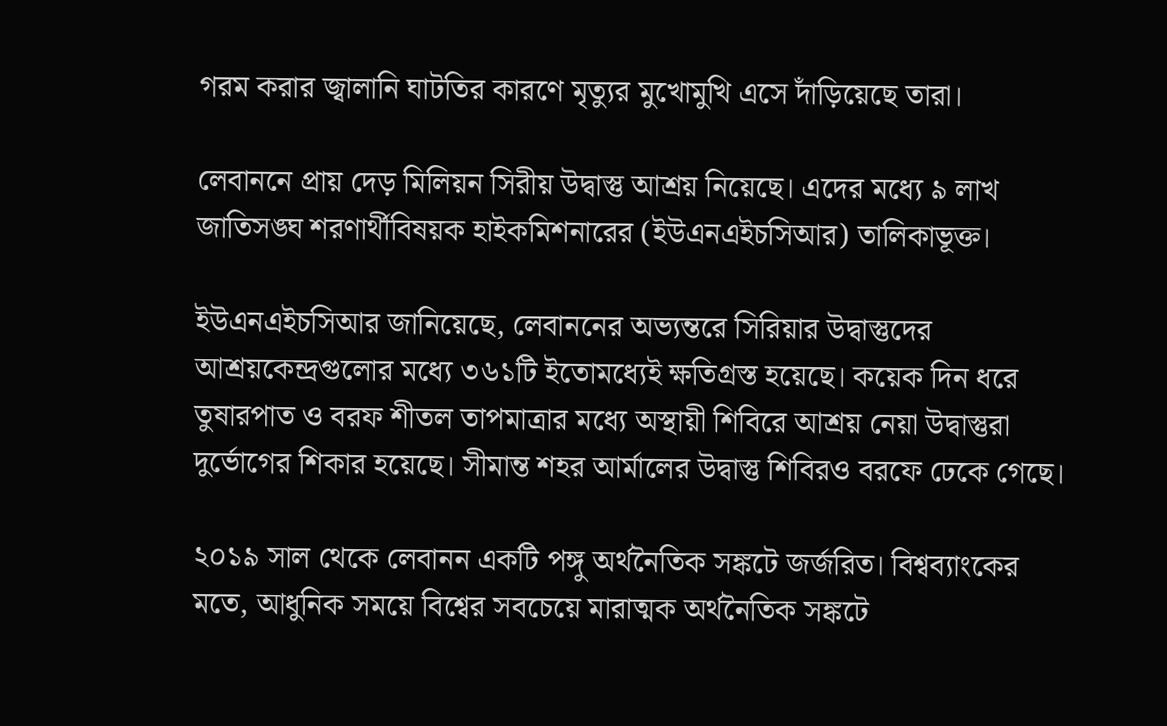গরম করার জ্বালানি ঘাটতির কারণে মৃত্যুর মুখোমুখি এসে দাঁড়িয়েছে তারা।

লেবাননে প্রায় দেড় মিলিয়ন সিরীয় উদ্বাস্তু আশ্রয় নিয়েছে। এদের মধ্যে ৯ লাখ জাতিসঙ্ঘ শরণার্থীবিষয়ক হাইকমিশনারের (ইউএনএইচসিআর) তালিকাভূক্ত।

ইউএনএইচসিআর জানিয়েছে, লেবাননের অভ্যন্তরে সিরিয়ার উদ্বাস্তুদের আশ্রয়কেন্দ্রগুলোর মধ্যে ৩৬১টি ইতোমধ্যেই ক্ষতিগ্রস্ত হয়েছে। কয়েক দিন ধরে তুষারপাত ও বরফ শীতল তাপমাত্রার মধ্যে অস্থায়ী শিবিরে আশ্রয় নেয়া উদ্বাস্তুরা দুর্ভোগের শিকার হয়েছে। সীমান্ত শহর আর্মালের উদ্বাস্তু শিবিরও বরফে ঢেকে গেছে।

২০১৯ সাল থেকে লেবানন একটি পঙ্গু অর্থনৈতিক সঙ্কটে জর্জরিত। বিশ্বব্যাংকের মতে, আধুনিক সময়ে বিশ্বের সবচেয়ে মারাত্মক অর্থনৈতিক সঙ্কটে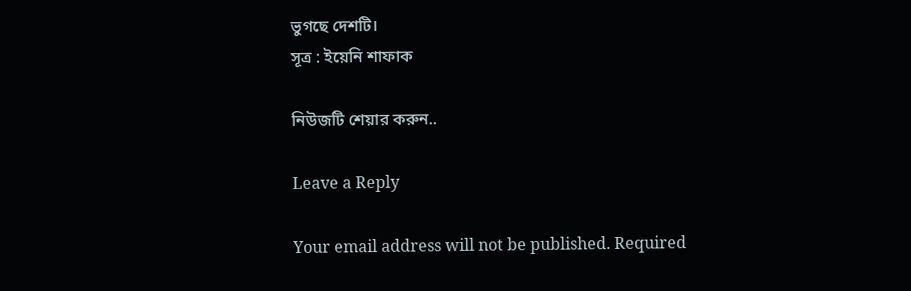ভুগছে দেশটি।
সূত্র : ইয়েনি শাফাক

নিউজটি শেয়ার করুন..

Leave a Reply

Your email address will not be published. Required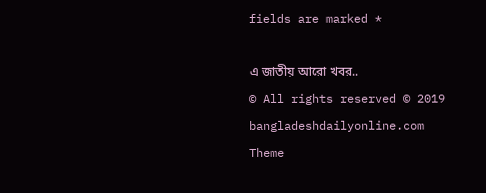fields are marked *

এ জাতীয় আরো খবর..
© All rights reserved © 2019 bangladeshdailyonline.com
Theme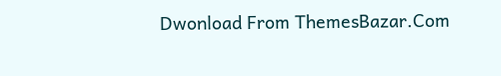Dwonload From ThemesBazar.Com